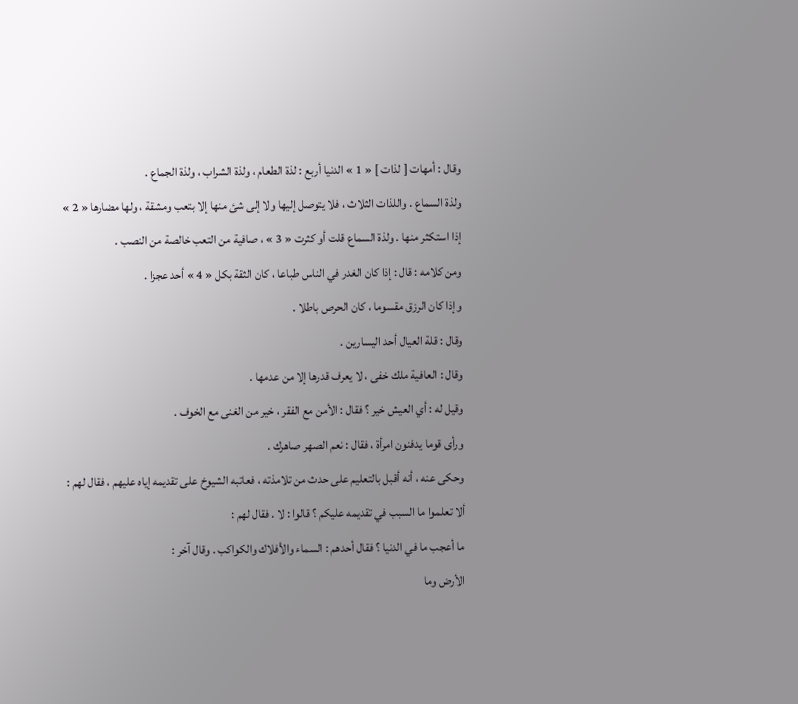وقال : أمهات [ لذات ] « 1 » الدنيا أربع : لذة الطعام ، ولذة الشراب ، ولذة الجماع .
ولذة السماع . واللذات الثلاث ، فلا يتوصل إليها ولا إلى شئ منها إلا بتعب ومشقة ، ولها مضارها « 2 » إذا استكثر منها . ولذة السماع قلت أو كثرت « 3 » ، صافية من التعب خالصة من النصب .
ومن كلامه : قال : إذا كان الغدر في الناس طباعا ، كان الثقة بكل « 4 » أحد عجزا .
وإذا كان الرزق مقسوما ، كان الحرص باطلا .
وقال : قلة العيال أحد اليسارين .
وقال : العافية ملك خفى ، لا يعرف قدرها إلا من عدمها .
وقيل له : أي العيش خير ؟ فقال : الأمن مع الفقر ، خير من الغنى مع الخوف .
ورأى قوما يدفنون امرأة ، فقال : نعم الصهر صاهرك .
وحكى عنه ، أنه أقبل بالتعليم على حدث من تلامذته ، فعاتبه الشيوخ على تقديمه إياه عليهم ، فقال لهم : ألا تعلموا ما السبب في تقديمه عليكم ؟ قالوا : لا . فقال لهم :
ما أعجب ما في الدنيا ؟ فقال أحدهم : السماء والأفلاك والكواكب . وقال آخر :
الأرض وما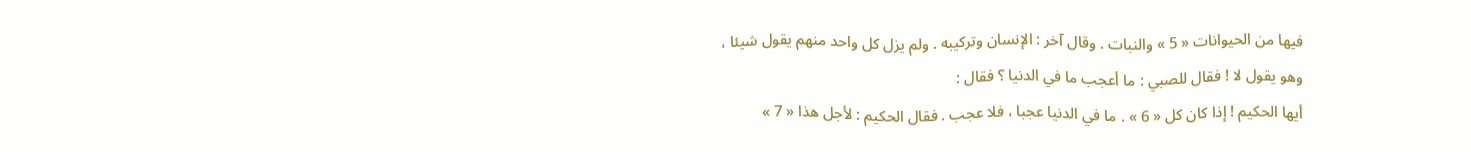فيها من الحيوانات « 5 » والنبات . وقال آخر : الإنسان وتركيبه . ولم يزل كل واحد منهم يقول شيئا ، وهو يقول لا ! فقال للصبي : ما أعجب ما في الدنيا ؟ فقال :
أيها الحكيم ! إذا كان كل « 6 » . ما في الدنيا عجبا ، فلا عجب . فقال الحكيم : لأجل هذا « 7 »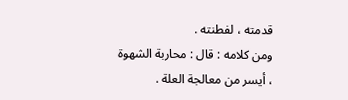قدمته ، لفطنته .
ومن كلامه : قال : محاربة الشهوة ، أيسر من معالجة العلة .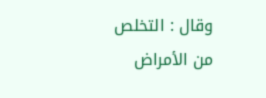وقال : التخلص من الأمراض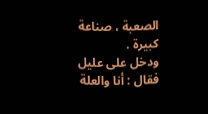الصعبة ، صناعة كبيرة .
ودخل على عليل فقال : أنا والعلة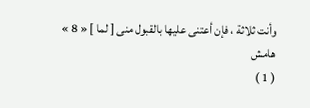وأنت ثلاثة ، فإن أعتنى عليها بالقبول منى [ لما ] « 8 »
هامش
( 1 )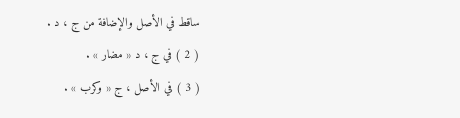ساقط في الأصل والإضافة من ج ، د .
( 2 ) في ج ، د « مضار » .
( 3 ) في الأصل ، ج « وكرب » .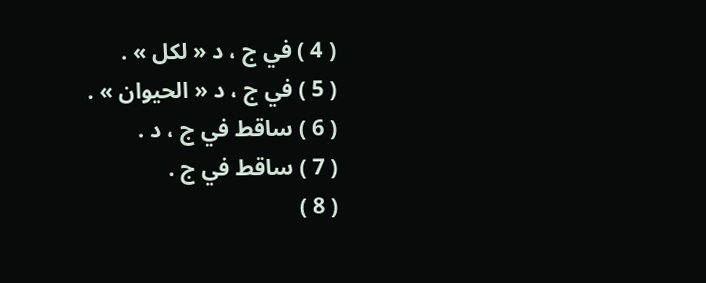( 4 ) في ج ، د « لكل » .
( 5 ) في ج ، د « الحيوان » .
( 6 ) ساقط في ج ، د .
( 7 ) ساقط في ج .
( 8 )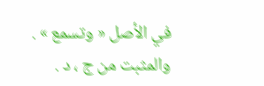في الأصل « وتسمع » . والمثبت من ج ، د .